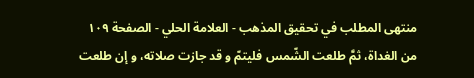منتهى المطلب في تحقيق المذهب - العلامة الحلي - الصفحة ١٠٩
من الغداة، ثمَّ طلعت الشّمس فليتمّ و قد جازت صلاته، و إن طلعت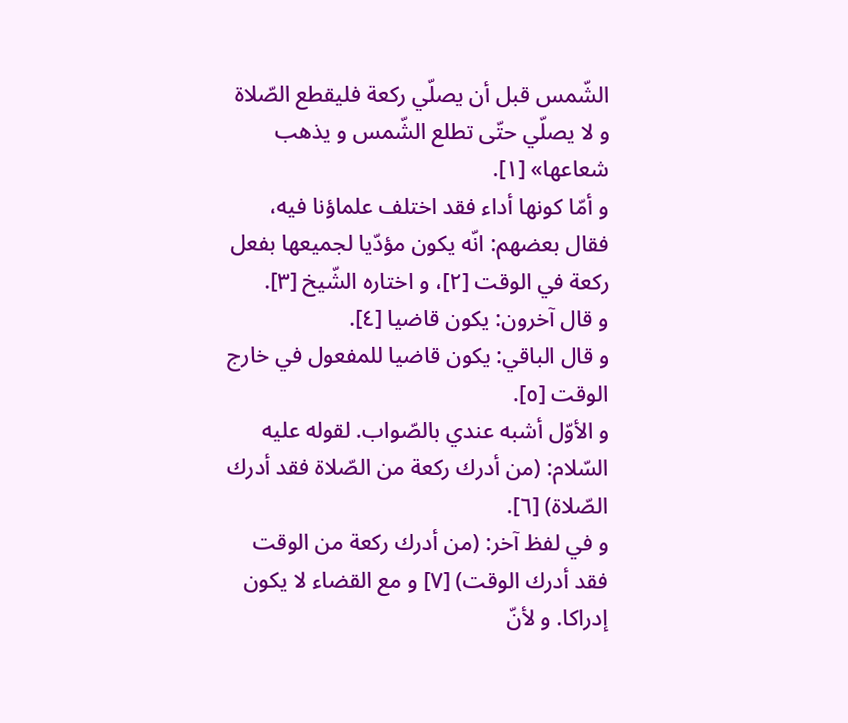الشّمس قبل أن يصلّي ركعة فليقطع الصّلاة و لا يصلّي حتّى تطلع الشّمس و يذهب شعاعها» [١].
و أمّا كونها أداء فقد اختلف علماؤنا فيه، فقال بعضهم: انّه يكون مؤدّيا لجميعها بفعل ركعة في الوقت [٢]، و اختاره الشّيخ [٣].
و قال آخرون: يكون قاضيا [٤].
و قال الباقي: يكون قاضيا للمفعول في خارج الوقت [٥].
و الأوّل أشبه عندي بالصّواب. لقوله عليه السّلام: (من أدرك ركعة من الصّلاة فقد أدرك الصّلاة) [٦].
و في لفظ آخر: (من أدرك ركعة من الوقت فقد أدرك الوقت) [٧] و مع القضاء لا يكون إدراكا. و لأنّ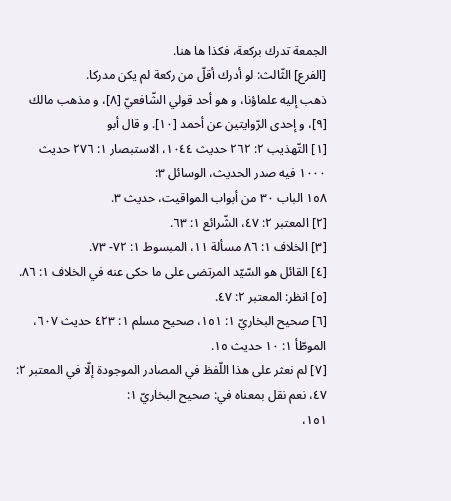الجمعة تدرك بركعة، فكذا ها هنا.
[الفرع] الثّالث: لو أدرك أقلّ من ركعة لم يكن مدركا.
ذهب إليه علماؤنا، و هو أحد قولي الشّافعيّ [٨]، و مذهب مالك [٩]، و إحدى الرّوايتين عن أحمد [١٠]. و قال أبو
[١] التّهذيب ٢: ٢٦٢ حديث ١٠٤٤، الاستبصار ١: ٢٧٦ حديث ١٠٠٠ فيه صدر الحديث، الوسائل ٣:
١٥٨ الباب ٣٠ من أبواب المواقيت، حديث ٣.
[٢] المعتبر ٢: ٤٧، الشّرائع ١: ٦٣.
[٣] الخلاف ١: ٨٦ مسألة ١١، المبسوط ١: ٧٢- ٧٣.
[٤] القائل هو السّيّد المرتضى على ما حكى عنه في الخلاف ١: ٨٦.
[٥] انظر: المعتبر ٢: ٤٧.
[٦] صحيح البخاريّ ١: ١٥١، صحيح مسلم ١: ٤٢٣ حديث ٦٠٧، الموطّأ ١: ١٠ حديث ١٥.
[٧] لم نعثر على هذا اللّفظ في المصادر الموجودة إلّا في المعتبر ٢: ٤٧، نعم نقل بمعناه في: صحيح البخاريّ ١:
١٥١،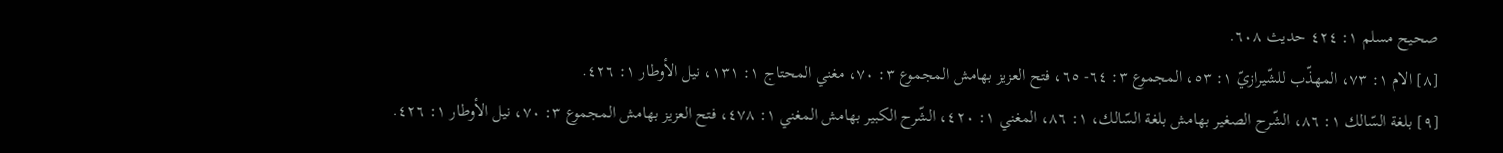صحيح مسلم ١: ٤٢٤ حديث ٦٠٨.
[٨] الام ١: ٧٣، المهذّب للشّيرازيّ ١: ٥٣، المجموع ٣: ٦٤- ٦٥، فتح العزيز بهامش المجموع ٣: ٧٠، مغني المحتاج ١: ١٣١، نيل الأوطار ١: ٤٢٦.
[٩] بلغة السّالك ١: ٨٦، الشّرح الصغير بهامش بلغة السّالك، ١: ٨٦، المغني ١: ٤٢٠، الشّرح الكبير بهامش المغني ١: ٤٧٨، فتح العزيز بهامش المجموع ٣: ٧٠، نيل الأوطار ١: ٤٢٦.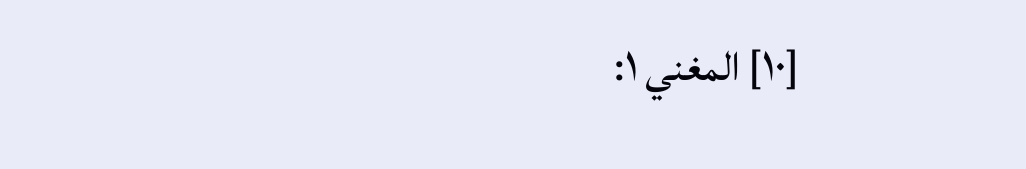[١٠] المغني ١: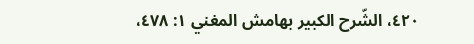٤٢٠، الشّرح الكبير بهامش المغني ١: ٤٧٨،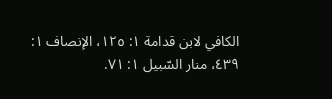الكافي لابن قدامة ١: ١٢٥، الإنصاف ١: ٤٣٩، منار السّبيل ١: ٧١.